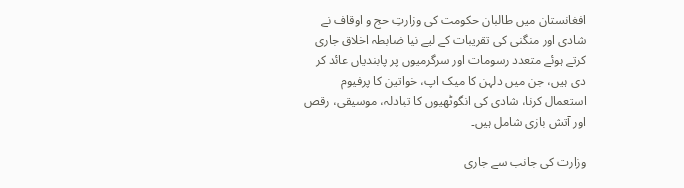افغانستان میں طالبان حکومت کی وزارتِ حج و اوقاف نے شادی اور منگنی کی تقریبات کے لیے نیا ضابطہ اخلاق جاری کرتے ہوئے متعدد رسومات اور سرگرمیوں پر پابندیاں عائد کر دی ہیں، جن میں دلہن کا میک اپ، خواتین کا پرفیوم استعمال کرنا، شادی کی انگوٹھیوں کا تبادلہ، موسیقی، رقص اور آتش بازی شامل ہیں۔

وزارت کی جانب سے جاری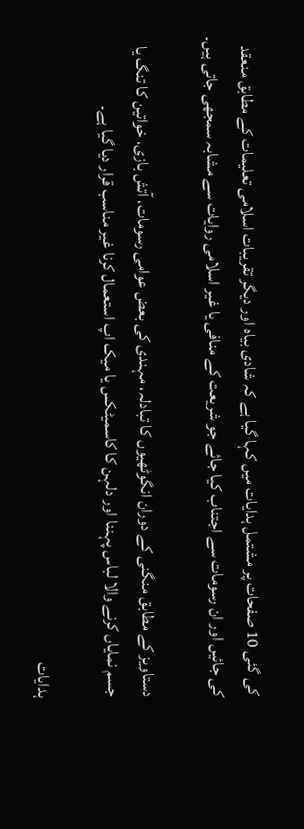کی گئی 10 صفحات پر مشتمل ہدایات میں کہا گیا ہے کہ شادی بیاہ اور دیگر تقریبات اسلامی تعلیمات کے مطابق منعقد کی جائیں اور ان رسومات سے اجتناب کیا جائے جو شریعت کے منافی یا غیر اسلامی روایات سے مشابہ سمجھی جاتی ہیں۔

دستاویز کے مطابق منگنی کے دوران انگوٹھیوں کا تبادلہ، مہندی کی بعض عوامی رسومات، آتش بازی، خواتین کا تنگ یا جسم نمایاں کرنے والا لباس پہننا اور دلہن کا کاسمیٹکس یا میک اپ استعمال کرنا غیر مناسب قرار دیا گیا ہے۔

ہدایات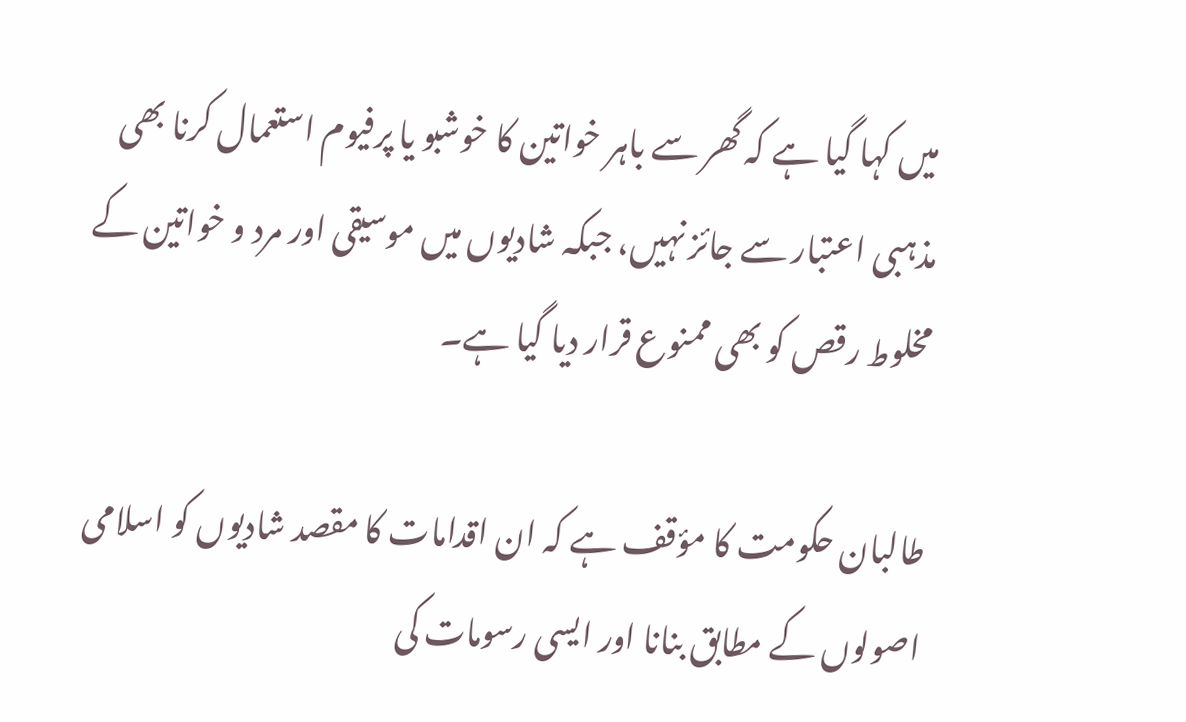میں کہا گیا ہے کہ گھر سے باہر خواتین کا خوشبو یا پرفیوم استعمال کرنا بھی مذہبی اعتبار سے جائز نہیں، جبکہ شادیوں میں موسیقی اور مرد و خواتین کے مخلوط رقص کو بھی ممنوع قرار دیا گیا ہے۔

طالبان حکومت کا مؤقف ہے کہ ان اقدامات کا مقصد شادیوں کو اسلامی اصولوں کے مطابق بنانا اور ایسی رسومات کی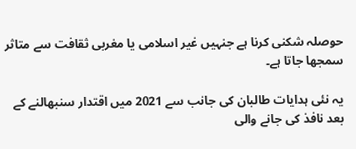حوصلہ شکنی کرنا ہے جنہیں غیر اسلامی یا مغربی ثقافت سے متاثر سمجھا جاتا ہے۔

یہ نئی ہدایات طالبان کی جانب سے 2021 میں اقتدار سنبھالنے کے بعد نافذ کی جانے والی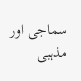سماجی اور مذہبی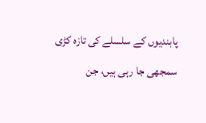پابندیوں کے سلسلے کی تازہ کڑی سمجھی جا رہی ہیں، جن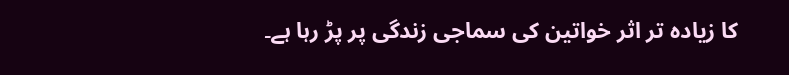کا زیادہ تر اثر خواتین کی سماجی زندگی پر پڑ رہا ہے۔